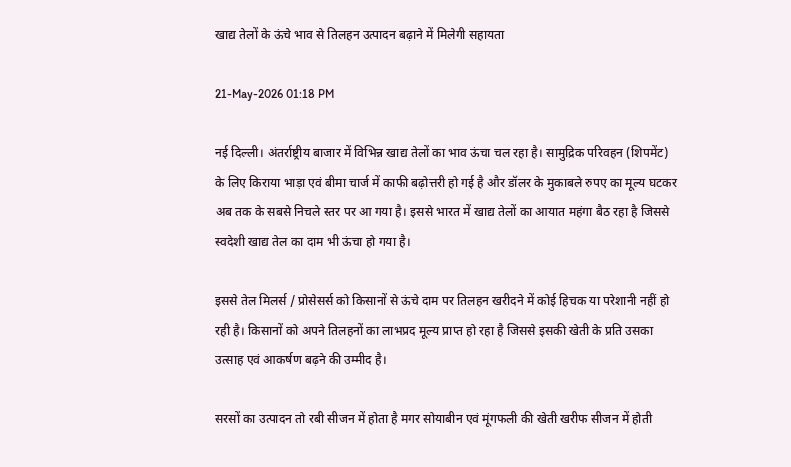खाद्य तेलों के ऊंचे भाव से तिलहन उत्पादन बढ़ाने में मिलेगी सहायता

21-May-2026 01:18 PM

नई दिल्ली। अंतर्राष्ट्रीय बाजार में विभिन्न खाद्य तेलों का भाव ऊंचा चल रहा है। सामुद्रिक परिवहन (शिपमेंट) के लिए किराया भाड़ा एवं बीमा चार्ज में काफी बढ़ोत्तरी हो गई है और डॉलर के मुकाबले रुपए का मूल्य घटकर अब तक के सबसे निचले स्तर पर आ गया है। इससे भारत में खाद्य तेलों का आयात महंगा बैठ रहा है जिससे स्वदेशी खाद्य तेल का दाम भी ऊंचा हो गया है।

इससे तेल मिलर्स / प्रोसेसर्स को किसानों से ऊंचे दाम पर तिलहन खरीदने में कोई हिचक या परेशानी नहीं हो रही है। किसानों को अपने तिलहनों का लाभप्रद मूल्य प्राप्त हो रहा है जिससे इसकी खेती के प्रति उसका उत्साह एवं आकर्षण बढ़ने की उम्मीद है।

सरसों का उत्पादन तो रबी सीजन में होता है मगर सोयाबीन एवं मूंगफली की खेती खरीफ सीजन में होती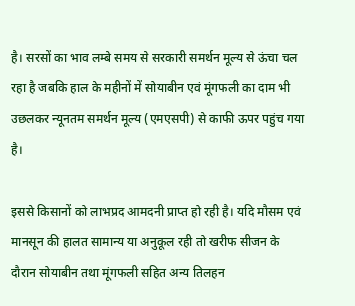है। सरसों का भाव लम्बे समय से सरकारी समर्थन मूल्य से ऊंचा चल रहा है जबकि हाल के महीनों में सोयाबीन एवं मूंगफली का दाम भी उछलकर न्यूनतम समर्थन मूल्य (एमएसपी) से काफी ऊपर पहुंच गया है।

इससे किसानों को लाभप्रद आमदनी प्राप्त हो रही है। यदि मौसम एवं मानसून की हालत सामान्य या अनुकूल रही तो खरीफ सीजन के दौरान सोयाबीन तथा मूंगफली सहित अन्य तिलहन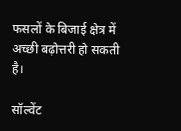फसलों के बिजाई क्षेत्र में अच्छी बढ़ोत्तरी हो सकती है।

सॉल्वेंट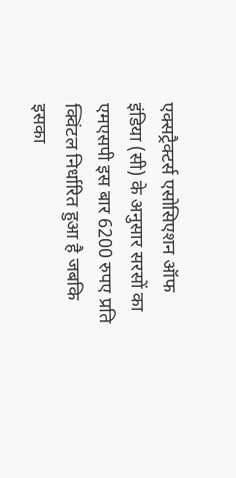एक्सट्रैक्टर्स एसोसिएशन ऑफ इंडिया (सी) के अनुसार सरसों का एमएसपी इस बार 6200 रुपए प्रति क्विंटल निर्धारित हुआ है जबकि इसका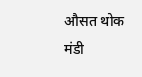औसत थोक मंडी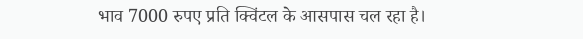भाव 7000 रुपए प्रति क्विंटल के आसपास चल रहा है।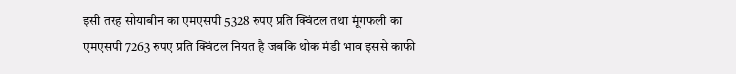इसी तरह सोयाबीन का एमएसपी 5328 रुपए प्रति क्विंटल तथा मूंगफली का एमएसपी 7263 रुपए प्रति क्विंटल नियत है जबकि थोक मंडी भाव इससे काफी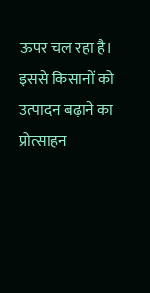ऊपर चल रहा है। इससे किसानों को उत्पादन बढ़ाने का प्रोत्साहन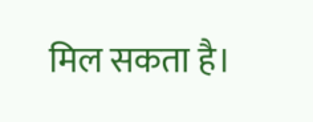मिल सकता है।